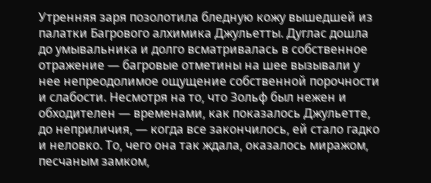Утренняя заря позолотила бледную кожу вышедшей из палатки Багрового алхимика Джульетты. Дуглас дошла до умывальника и долго всматривалась в собственное отражение — багровые отметины на шее вызывали у нее непреодолимое ощущение собственной порочности и слабости. Несмотря на то, что Зольф был нежен и обходителен — временами, как показалось Джульетте, до неприличия, — когда все закончилось, ей стало гадко и неловко. То, чего она так ждала, оказалось миражом, песчаным замком,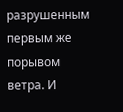разрушенным первым же порывом ветра. И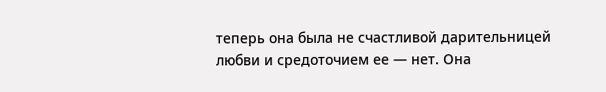теперь она была не счастливой дарительницей любви и средоточием ее — нет. Она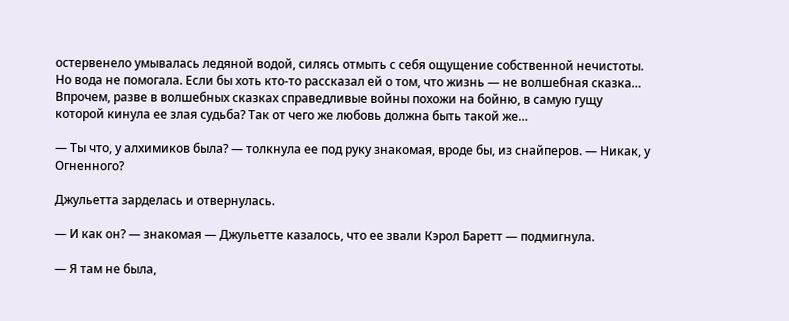остервенело умывалась ледяной водой, силясь отмыть с себя ощущение собственной нечистоты. Но вода не помогала. Если бы хоть кто-то рассказал ей о том, что жизнь — не волшебная сказка… Впрочем, разве в волшебных сказках справедливые войны похожи на бойню, в самую гущу которой кинула ее злая судьба? Так от чего же любовь должна быть такой же…

— Ты что, у алхимиков была? — толкнула ее под руку знакомая, вроде бы, из снайперов. — Никак, у Огненного?

Джульетта зарделась и отвернулась.

— И как он? — знакомая — Джульетте казалось, что ее звали Кэрол Баретт — подмигнула.

— Я там не была,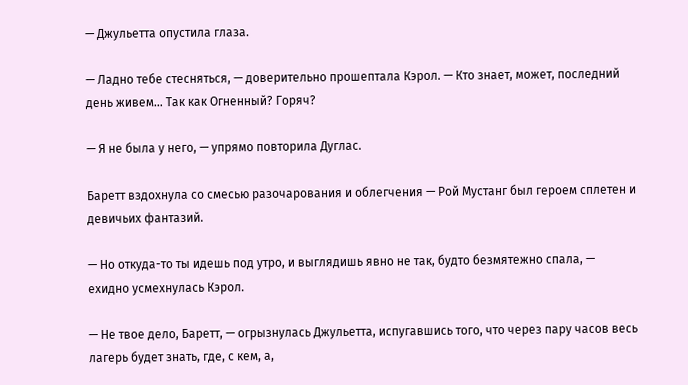— Джульетта опустила глаза.

— Ладно тебе стесняться, — доверительно прошептала Кэрол. — Кто знает, может, последний день живем… Так как Огненный? Горяч?

— Я не была у него, — упрямо повторила Дуглас.

Баретт вздохнула со смесью разочарования и облегчения — Рой Мустанг был героем сплетен и девичьих фантазий.

— Но откуда-то ты идешь под утро, и выглядишь явно не так, будто безмятежно спала, — ехидно усмехнулась Кэрол.

— Не твое дело, Баретт, — огрызнулась Джульетта, испугавшись того, что через пару часов весь лагерь будет знать, где, с кем, а,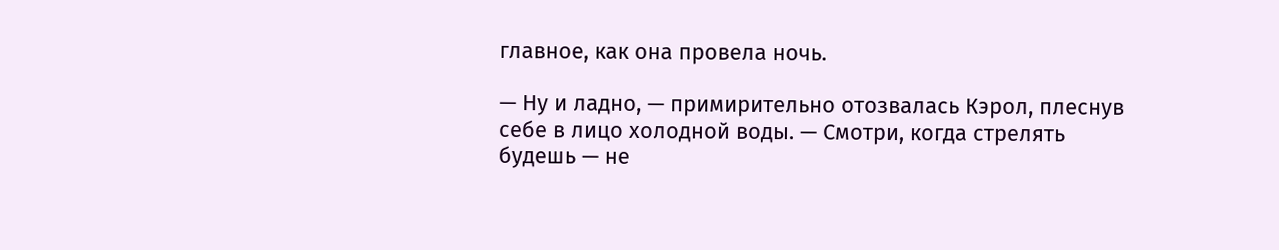главное, как она провела ночь.

— Ну и ладно, — примирительно отозвалась Кэрол, плеснув себе в лицо холодной воды. — Смотри, когда стрелять будешь — не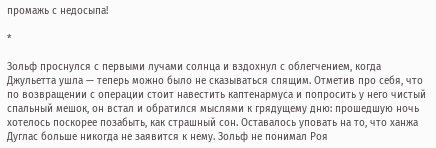промажь с недосыпа!

*

Зольф проснулся с первыми лучами солнца и вздохнул с облегчением, когда Джульетта ушла — теперь можно было не сказываться спящим. Отметив про себя, что по возвращении с операции стоит навестить каптенармуса и попросить у него чистый спальный мешок, он встал и обратился мыслями к грядущему дню: прошедшую ночь хотелось поскорее позабыть, как страшный сон. Оставалось уповать на то, что ханжа Дуглас больше никогда не заявится к нему. Зольф не понимал Роя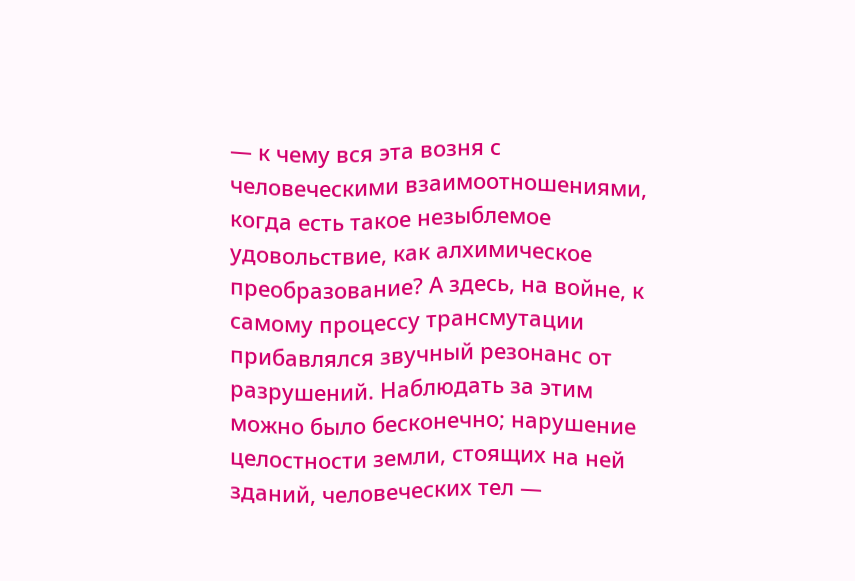— к чему вся эта возня с человеческими взаимоотношениями, когда есть такое незыблемое удовольствие, как алхимическое преобразование? А здесь, на войне, к самому процессу трансмутации прибавлялся звучный резонанс от разрушений. Наблюдать за этим можно было бесконечно; нарушение целостности земли, стоящих на ней зданий, человеческих тел —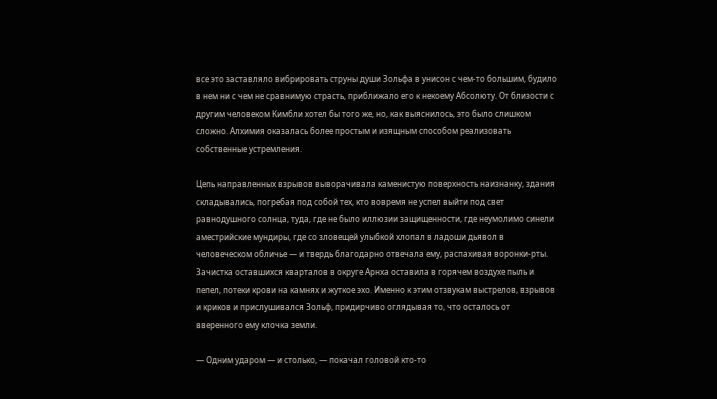все это заставляло вибрировать струны души Зольфа в унисон с чем-то большим, будило в нем ни с чем не сравнимую страсть, приближало его к некоему Абсолюту. От близости с другим человеком Кимбли хотел бы того же, но, как выяснилось, это было слишком сложно. Алхимия оказалась более простым и изящным способом реализовать собственные устремления.

Цепь направленных взрывов выворачивала каменистую поверхность наизнанку, здания складывались, погребая под собой тех, кто вовремя не успел выйти под свет равнодушного солнца, туда, где не было иллюзии защищенности, где неумолимо синели аместрийские мундиры, где со зловещей улыбкой хлопал в ладоши дьявол в человеческом обличье — и твердь благодарно отвечала ему, распахивая воронки-рты. Зачистка оставшихся кварталов в округе Арнха оставила в горячем воздухе пыль и пепел, потеки крови на камнях и жуткое эхо. Именно к этим отзвукам выстрелов, взрывов и криков и прислушивался Зольф, придирчиво оглядывая то, что осталось от вверенного ему клочка земли.

— Одним ударом — и столько, — покачал головой кто-то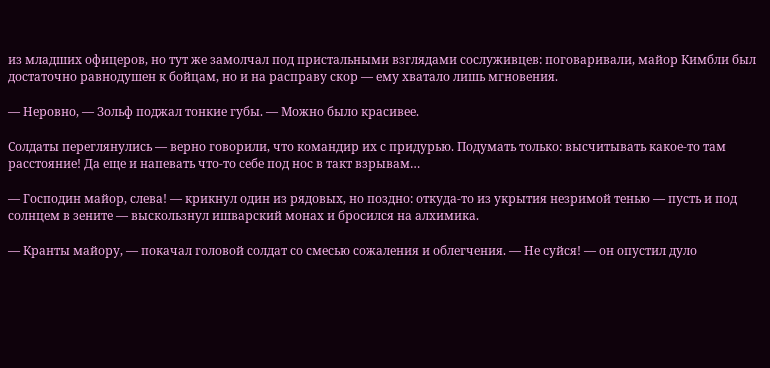из младших офицеров, но тут же замолчал под пристальными взглядами сослуживцев: поговаривали, майор Кимбли был достаточно равнодушен к бойцам, но и на расправу скор — ему хватало лишь мгновения.

— Неровно, — Зольф поджал тонкие губы. — Можно было красивее.

Солдаты переглянулись — верно говорили, что командир их с придурью. Подумать только: высчитывать какое-то там расстояние! Да еще и напевать что-то себе под нос в такт взрывам…

— Господин майор, слева! — крикнул один из рядовых, но поздно: откуда-то из укрытия незримой тенью — пусть и под солнцем в зените — выскользнул ишварский монах и бросился на алхимика.

— Кранты майору, — покачал головой солдат со смесью сожаления и облегчения. — Не суйся! — он опустил дуло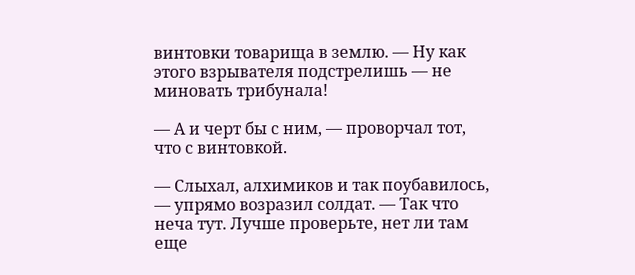винтовки товарища в землю. — Ну как этого взрывателя подстрелишь — не миновать трибунала!

— А и черт бы с ним, — проворчал тот, что с винтовкой.

— Слыхал, алхимиков и так поубавилось, — упрямо возразил солдат. — Так что неча тут. Лучше проверьте, нет ли там еще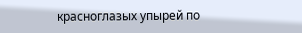красноглазых упырей по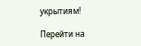укрытиям!

Перейти на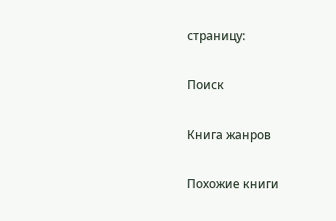страницу:

Поиск

Книга жанров

Похожие книги